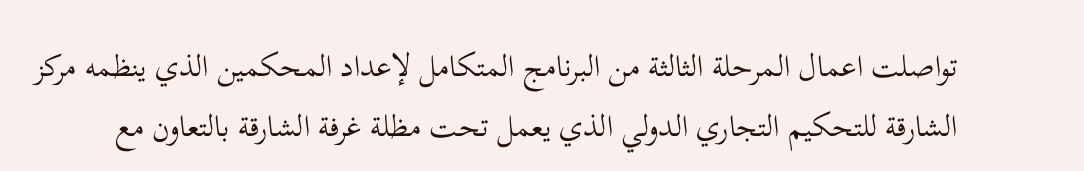تواصلت اعمال المرحلة الثالثة من البرنامج المتكامل لإعداد المحكمين الذي ينظمه مركز الشارقة للتحكيم التجاري الدولي الذي يعمل تحت مظلة غرفة الشارقة بالتعاون مع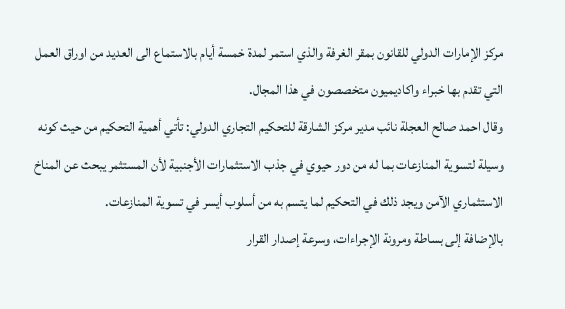مركز الإمارات الدولي للقانون بمقر الغرفة والذي استمر لمدة خمسة أيام بالاستماع الى العديد من اوراق العمل التي تقدم بها خبراء واكاديميون متخصصون في هذا المجال.
وقال احمد صالح العجلة نائب مدير مركز الشارقة للتحكيم التجاري الدولي: تأتي أهمية التحكيم من حيث كونه وسيلة لتسوية المنازعات بما له من دور حيوي في جذب الاستثمارات الأجنبية لأن المستثمر يبحث عن المناخ الاستثماري الآمن ويجد ذلك في التحكيم لما يتسم به من أسلوب أيسر في تسوية المنازعات.
بالإضافة إلى بساطة ومرونة الإجراءات، وسرعة إصدار القرار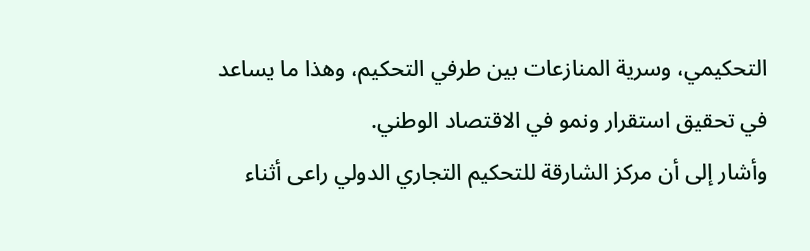التحكيمي، وسرية المنازعات بين طرفي التحكيم، وهذا ما يساعد في تحقيق استقرار ونمو في الاقتصاد الوطني.
وأشار إلى أن مركز الشارقة للتحكيم التجاري الدولي راعى أثناء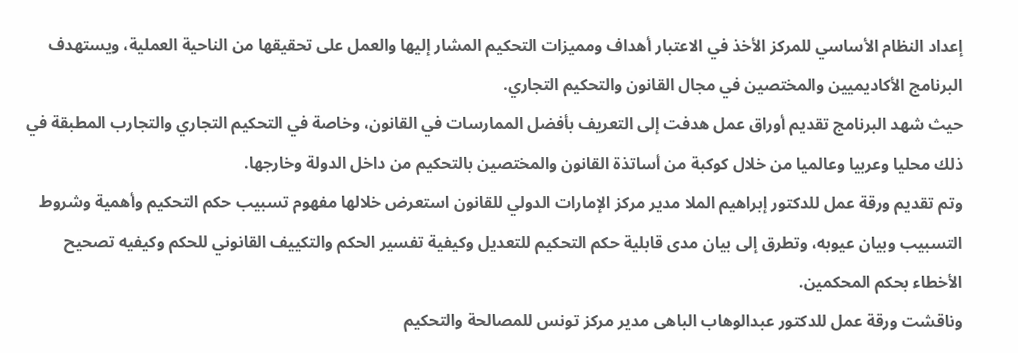إعداد النظام الأساسي للمركز الأخذ في الاعتبار أهداف ومميزات التحكيم المشار إليها والعمل على تحقيقها من الناحية العملية، ويستهدف البرنامج الأكاديميين والمختصين في مجال القانون والتحكيم التجاري.
حيث شهد البرنامج تقديم أوراق عمل هدفت إلى التعريف بأفضل الممارسات في القانون، وخاصة في التحكيم التجاري والتجارب المطبقة في ذلك محليا وعربيا وعالميا من خلال كوكبة من أساتذة القانون والمختصين بالتحكيم من داخل الدولة وخارجها.
وتم تقديم ورقة عمل للدكتور إبراهيم الملا مدير مركز الإمارات الدولي للقانون استعرض خلالها مفهوم تسبيب حكم التحكيم وأهمية وشروط التسبيب وبيان عيوبه، وتطرق إلى بيان مدى قابلية حكم التحكيم للتعديل وكيفية تفسير الحكم والتكييف القانوني للحكم وكيفيه تصحيح الأخطاء بحكم المحكمين.
وناقشت ورقة عمل للدكتور عبدالوهاب الباهى مدير مركز تونس للمصالحة والتحكيم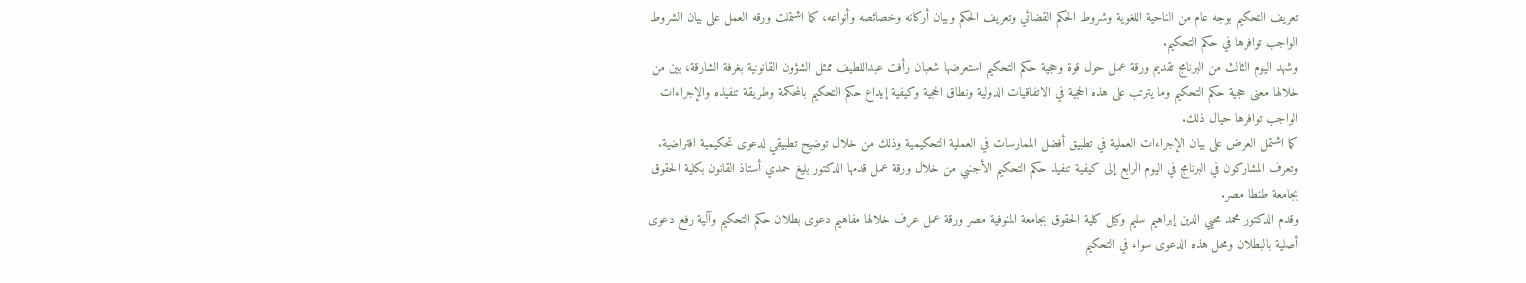تعريف التحكيم بوجه عام من الناحية اللغوية وشروط الحكم القضائي وتعريف الحكم وبيان أركانه وخصائصه وأنواعه، كما اشتملت ورقه العمل على بيان الشروط الواجب توافرها في حكم التحكيم.
وشهد اليوم الثالث من البرنامج تقديم ورقة عمل حول قوة وحجية حكم التحكيم استعرضها شعبان رأفت عبداللطيف ممثل الشؤون القانونية بغرفة الشارقة، بين من خلالها معنى حجية حكم التحكيم وما يترتب على هذه الحجية في الاتفاقيات الدولية ونطاق الحجية وكيفية إيداع حكم التحكيم بالمحكمة وطريقة تنفيذه والإجراءات الواجب توافرها حيال ذلك.
كما اشتمل العرض على بيان الإجراءات العملية في تطبيق أفضل الممارسات في العملية التحكيمية وذلك من خلال توضيح تطبيقي لدعوى تحكيمية افتراضية.
وتعرف المشاركون في البرنامج في اليوم الرابع إلى كيفية تنفيذ حكم التحكيم الأجنبي من خلال ورقة عمل قدمها الدكتور بليغ حمدي أستاذ القانون بكلية الحقوق بجامعة طنطا مصر.
وقدم الدكتور محمد محيي الدين إبراهيم سليم وكيل كلية الحقوق بجامعة المنوفية مصر ورقة عمل عرف خلالها مفاهيم دعوى بطلان حكم التحكيم وآلية رفع دعوى أصلية بالبطلان ومحل هذه الدعوى سواء في التحكيم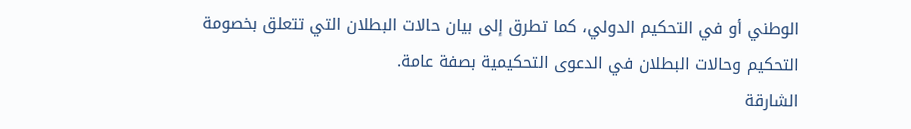الوطني أو في التحكيم الدولي، كما تطرق إلى بيان حالات البطلان التي تتعلق بخصومة التحكيم وحالات البطلان في الدعوى التحكيمية بصفة عامة.
الشارقة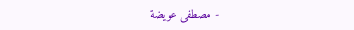- مصطفى عويضة